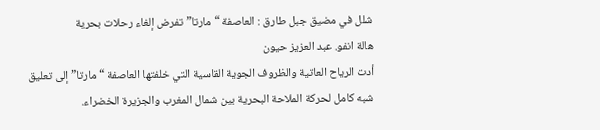شلل في مضيق جبل طارق : العاصفة “مارتا” تفرض إلغاء رحلات بحرية
هالة انفو. عبد العزيز حيون
أدت الرياح العاتية والظروف الجوية القاسية التي خلفتها العاصفة “مارتا” إلى تعليق شبه كامل لحركة الملاحة البحرية بين شمال المغرب والجزيرة الخضراء.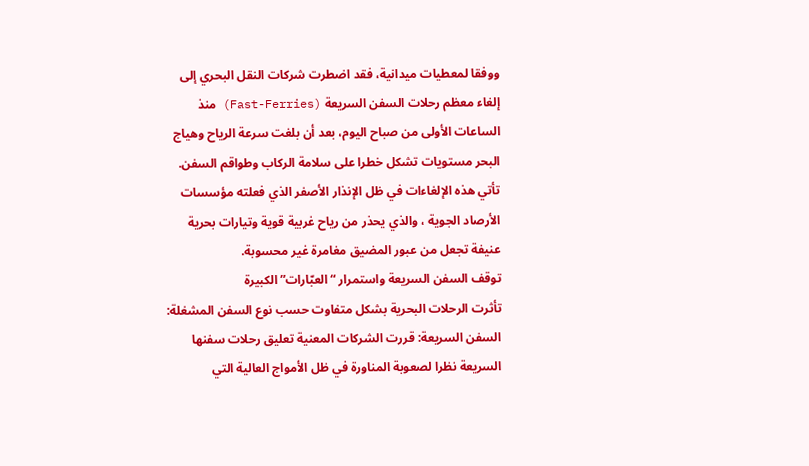ووفقا لمعطيات ميدانية، فقد اضطرت شركات النقل البحري إلى إلغاء معظم رحلات السفن السريعة (Fast-Ferries) منذ الساعات الأولى من صباح اليوم، بعد أن بلغت سرعة الرياح وهياج البحر مستويات تشكل خطرا على سلامة الركاب وطواقم السفن.
تأتي هذه الإلغاءات في ظل الإنذار الأصفر الذي فعلته مؤسسات الأرصاد الجوية ، والذي يحذر من رياح غربية قوية وتيارات بحرية عنيفة تجعل من عبور المضيق مغامرة غير محسوبة.
توقف السفن السريعة واستمرار “العبّارات” الكبيرة
تأثرت الرحلات البحرية بشكل متفاوت حسب نوع السفن المشغلة:
السفن السريعة: قررت الشركات المعنية تعليق رحلات سفنها السريعة نظرا لصعوبة المناورة في ظل الأمواج العالية التي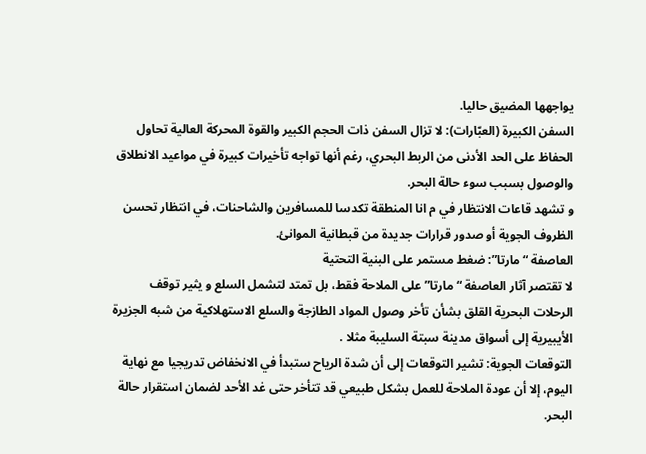يواجهها المضيق حاليا.
السفن الكبيرة (العبّارات): لا تزال السفن ذات الحجم الكبير والقوة المحركة العالية تحاول الحفاظ على الحد الأدنى من الربط البحري، رغم أنها تواجه تأخيرات كبيرة في مواعيد الانطلاق والوصول بسبب سوء حالة البحر.
و تشهد قاعات الانتظار في م انا المنطقة تكدسا للمسافرين والشاحنات، في انتظار تحسن الظروف الجوية أو صدور قرارات جديدة من قبطانية الموانئ.
العاصفة “مارتا”: ضغط مستمر على البنية التحتية
لا تقتصر آثار العاصفة “مارتا” على الملاحة فقط، بل تمتد لتشمل السلع و يثير توقف الرحلات البحرية القلق بشأن تأخر وصول المواد الطازجة والسلع الاستهلاكية من شبه الجزيرة الأيبيرية إلى أسواق مدينة سبتة السليبة مثلا .
التوقعات الجوية: تشير التوقعات إلى أن شدة الرياح ستبدأ في الانخفاض تدريجيا مع نهاية اليوم، إلا أن عودة الملاحة للعمل بشكل طبيعي قد تتأخر حتى غد الأحد لضمان استقرار حالة البحر.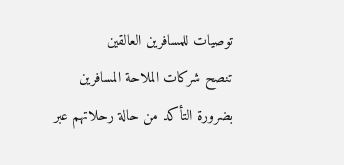توصيات للمسافرين العالقين
تنصح شركات الملاحة المسافرين بضرورة التأكد من حالة رحلاتهم عبر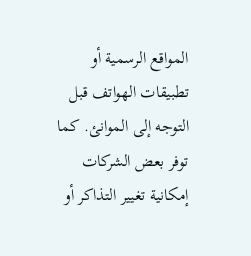المواقع الرسمية أو تطبيقات الهواتف قبل التوجه إلى الموانئ. كما توفر بعض الشركات إمكانية تغيير التذاكر أو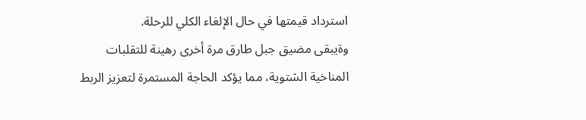استرداد قيمتها في حال الإلغاء الكلي للرحلة.
وةيبقى مضيق جبل طارق مرة أخرى رهينة للتقلبات المناخية الشتوية، مما يؤكد الحاجة المستمرة لتعزيز الربط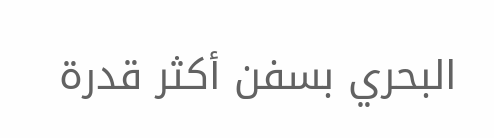البحري بسفن أكثر قدرة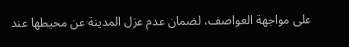على مواجهة العواصف، لضمان عدم عزل المدينة عن محيطها عند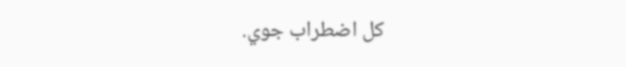كل اضطراب جوي.